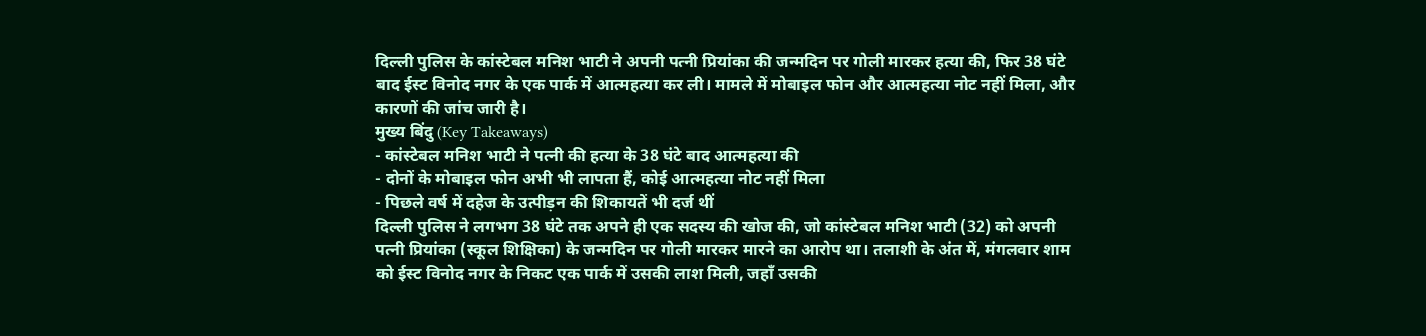दिल्ली पुलिस के कांस्टेबल मनिश भाटी ने अपनी पत्नी प्रियांका की जन्मदिन पर गोली मारकर हत्या की, फिर 38 घंटे बाद ईस्ट विनोद नगर के एक पार्क में आत्महत्या कर ली। मामले में मोबाइल फोन और आत्महत्या नोट नहीं मिला, और कारणों की जांच जारी है।
मुख्य बिंदु (Key Takeaways)
- कांस्टेबल मनिश भाटी ने पत्नी की हत्या के 38 घंटे बाद आत्महत्या की
- दोनों के मोबाइल फोन अभी भी लापता हैं, कोई आत्महत्या नोट नहीं मिला
- पिछले वर्ष में दहेज के उत्पीड़न की शिकायतें भी दर्ज थीं
दिल्ली पुलिस ने लगभग 38 घंटे तक अपने ही एक सदस्य की खोज की, जो कांस्टेबल मनिश भाटी (32) को अपनी पत्नी प्रियांका (स्कूल शिक्षिका) के जन्मदिन पर गोली मारकर मारने का आरोप था। तलाशी के अंत में, मंगलवार शाम को ईस्ट विनोद नगर के निकट एक पार्क में उसकी लाश मिली, जहाँ उसकी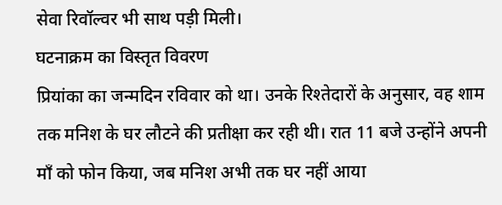सेवा रिवॉल्वर भी साथ पड़ी मिली।
घटनाक्रम का विस्तृत विवरण
प्रियांका का जन्मदिन रविवार को था। उनके रिश्तेदारों के अनुसार, वह शाम तक मनिश के घर लौटने की प्रतीक्षा कर रही थी। रात 11 बजे उन्होंने अपनी माँ को फोन किया, जब मनिश अभी तक घर नहीं आया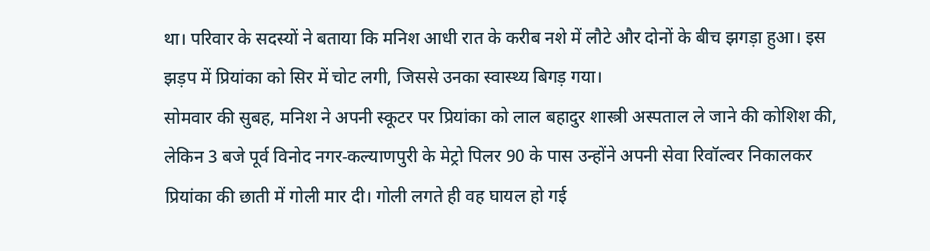था। परिवार के सदस्यों ने बताया कि मनिश आधी रात के करीब नशे में लौटे और दोनों के बीच झगड़ा हुआ। इस झड़प में प्रियांका को सिर में चोट लगी, जिससे उनका स्वास्थ्य बिगड़ गया।
सोमवार की सुबह, मनिश ने अपनी स्कूटर पर प्रियांका को लाल बहादुर शास्त्री अस्पताल ले जाने की कोशिश की, लेकिन 3 बजे पूर्व विनोद नगर‑कल्याणपुरी के मेट्रो पिलर 90 के पास उन्होंने अपनी सेवा रिवॉल्वर निकालकर प्रियांका की छाती में गोली मार दी। गोली लगते ही वह घायल हो गई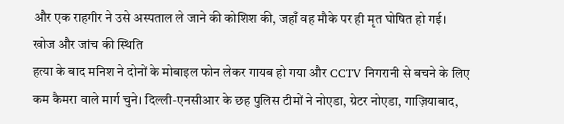और एक राहगीर ने उसे अस्पताल ले जाने की कोशिश की, जहाँ वह मौके पर ही मृत घोषित हो गई।
खोज और जांच की स्थिति
हत्या के बाद मनिश ने दोनों के मोबाइल फोन लेकर गायब हो गया और CCTV निगरानी से बचने के लिए कम कैमरा वाले मार्ग चुने। दिल्ली‑एनसीआर के छह पुलिस टीमों ने नोएडा, ग्रेटर नोएडा, गाज़ियाबाद,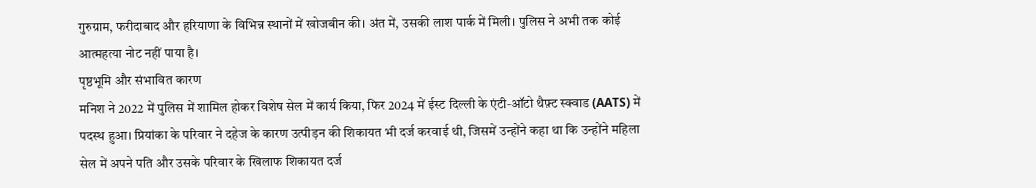गुरुग्राम, फरीदाबाद और हरियाणा के विभिन्न स्थानों में खोजबीन की। अंत में, उसकी लाश पार्क में मिली। पुलिस ने अभी तक कोई आत्महत्या नोट नहीं पाया है।
पृष्ठभूमि और संभावित कारण
मनिश ने 2022 में पुलिस में शामिल होकर विशेष सेल में कार्य किया, फिर 2024 में ईस्ट दिल्ली के एंटी‑ऑटो थैफ़्ट स्क्वाड (AATS) में पदस्थ हुआ। प्रियांका के परिवार ने दहेज के कारण उत्पीड़न की शिकायत भी दर्ज करवाई थी, जिसमें उन्होंने कहा था कि उन्होंने महिला सेल में अपने पति और उसके परिवार के खिलाफ शिकायत दर्ज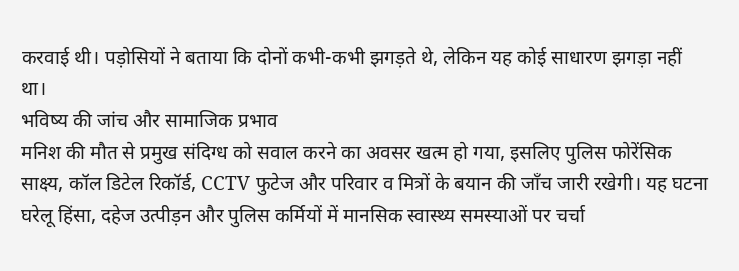करवाई थी। पड़ोसियों ने बताया कि दोनों कभी-कभी झगड़ते थे, लेकिन यह कोई साधारण झगड़ा नहीं था।
भविष्य की जांच और सामाजिक प्रभाव
मनिश की मौत से प्रमुख संदिग्ध को सवाल करने का अवसर खत्म हो गया, इसलिए पुलिस फोरेंसिक साक्ष्य, कॉल डिटेल रिकॉर्ड, CCTV फुटेज और परिवार व मित्रों के बयान की जाँच जारी रखेगी। यह घटना घरेलू हिंसा, दहेज उत्पीड़न और पुलिस कर्मियों में मानसिक स्वास्थ्य समस्याओं पर चर्चा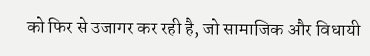को फिर से उजागर कर रही है, जो सामाजिक और विधायी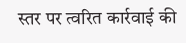स्तर पर त्वरित कार्रवाई की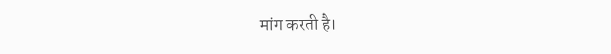मांग करती है।